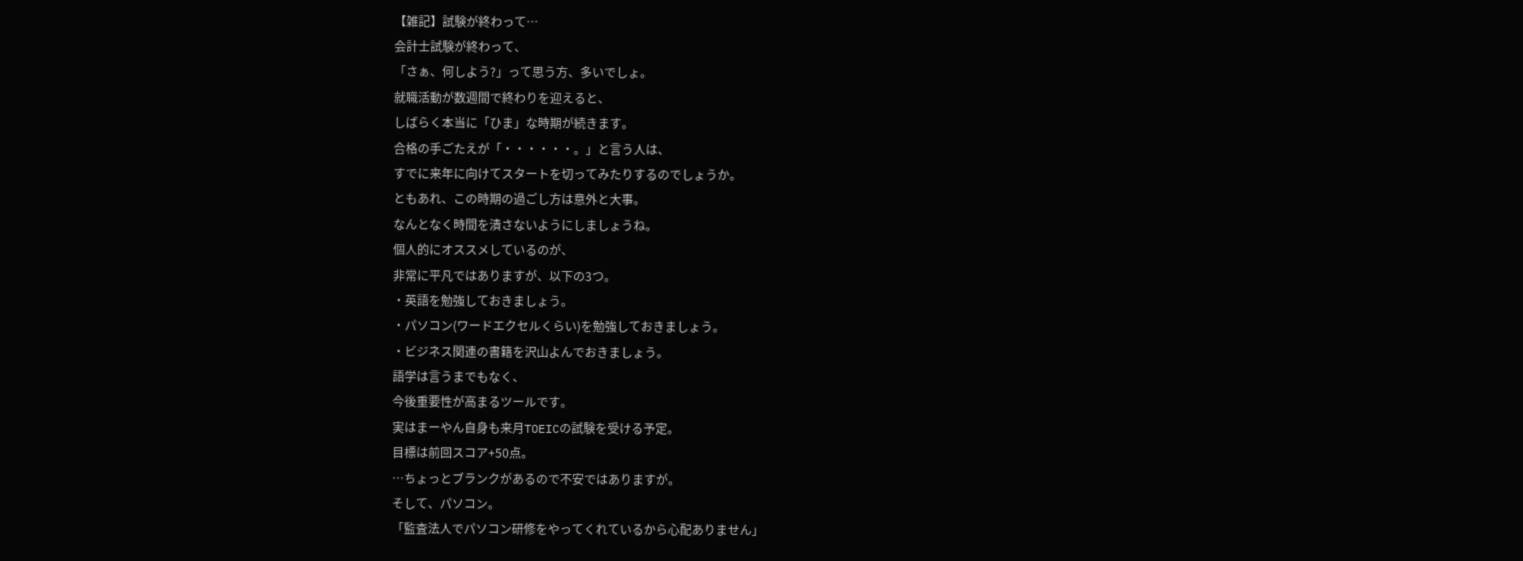【雑記】試験が終わって…
会計士試験が終わって、
「さぁ、何しよう?」って思う方、多いでしょ。
就職活動が数週間で終わりを迎えると、
しばらく本当に「ひま」な時期が続きます。
合格の手ごたえが「・・・・・・。」と言う人は、
すでに来年に向けてスタートを切ってみたりするのでしょうか。
ともあれ、この時期の過ごし方は意外と大事。
なんとなく時間を潰さないようにしましょうね。
個人的にオススメしているのが、
非常に平凡ではありますが、以下の3つ。
・英語を勉強しておきましょう。
・パソコン(ワードエクセルくらい)を勉強しておきましょう。
・ビジネス関連の書籍を沢山よんでおきましょう。
語学は言うまでもなく、
今後重要性が高まるツールです。
実はまーやん自身も来月TOEICの試験を受ける予定。
目標は前回スコア+50点。
…ちょっとブランクがあるので不安ではありますが。
そして、パソコン。
「監査法人でパソコン研修をやってくれているから心配ありません」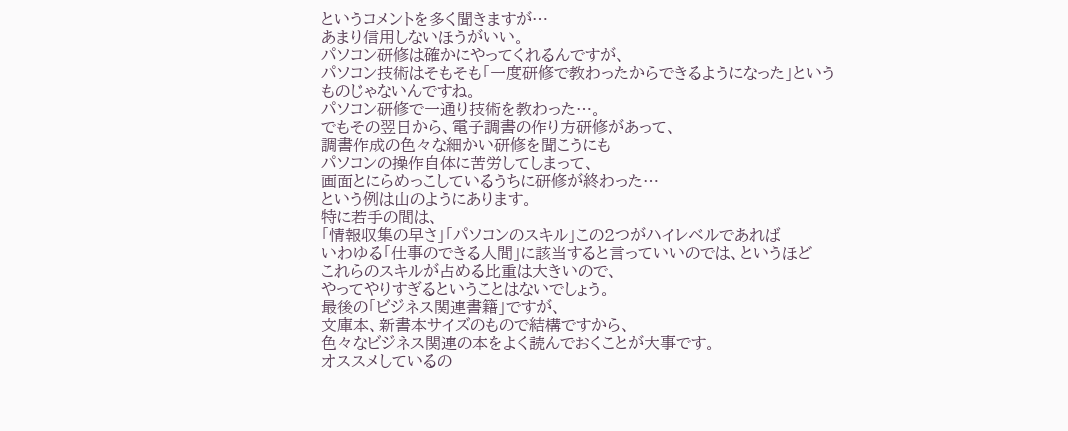というコメントを多く聞きますが…
あまり信用しないほうがいい。
パソコン研修は確かにやってくれるんですが、
パソコン技術はそもそも「一度研修で教わったからできるようになった」という
ものじゃないんですね。
パソコン研修で一通り技術を教わった…。
でもその翌日から、電子調書の作り方研修があって、
調書作成の色々な細かい研修を聞こうにも
パソコンの操作自体に苦労してしまって、
画面とにらめっこしているうちに研修が終わった…
という例は山のようにあります。
特に若手の間は、
「情報収集の早さ」「パソコンのスキル」この2つがハイレベルであれば
いわゆる「仕事のできる人間」に該当すると言っていいのでは、というほど
これらのスキルが占める比重は大きいので、
やってやりすぎるということはないでしょう。
最後の「ビジネス関連書籍」ですが、
文庫本、新書本サイズのもので結構ですから、
色々なビジネス関連の本をよく読んでおくことが大事です。
オススメしているの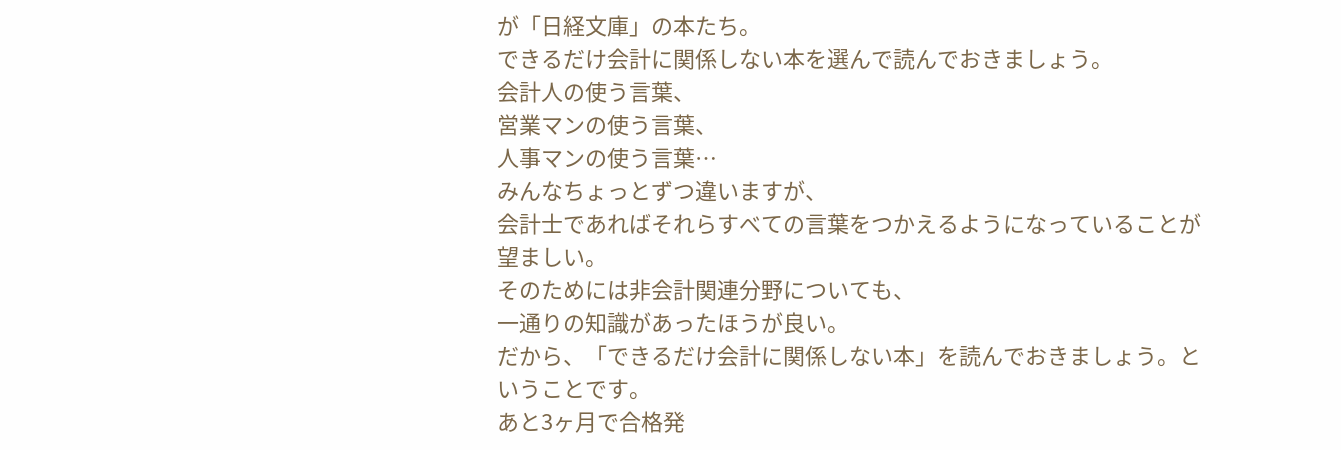が「日経文庫」の本たち。
できるだけ会計に関係しない本を選んで読んでおきましょう。
会計人の使う言葉、
営業マンの使う言葉、
人事マンの使う言葉…
みんなちょっとずつ違いますが、
会計士であればそれらすべての言葉をつかえるようになっていることが
望ましい。
そのためには非会計関連分野についても、
一通りの知識があったほうが良い。
だから、「できるだけ会計に関係しない本」を読んでおきましょう。ということです。
あと3ヶ月で合格発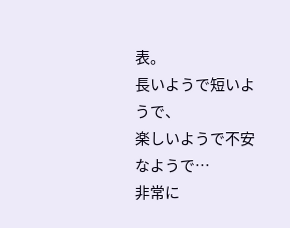表。
長いようで短いようで、
楽しいようで不安なようで…
非常に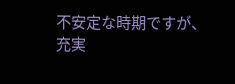不安定な時期ですが、
充実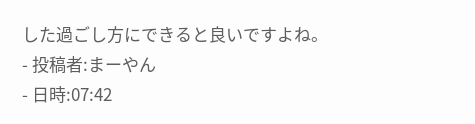した過ごし方にできると良いですよね。
- 投稿者:まーやん
- 日時:07:42